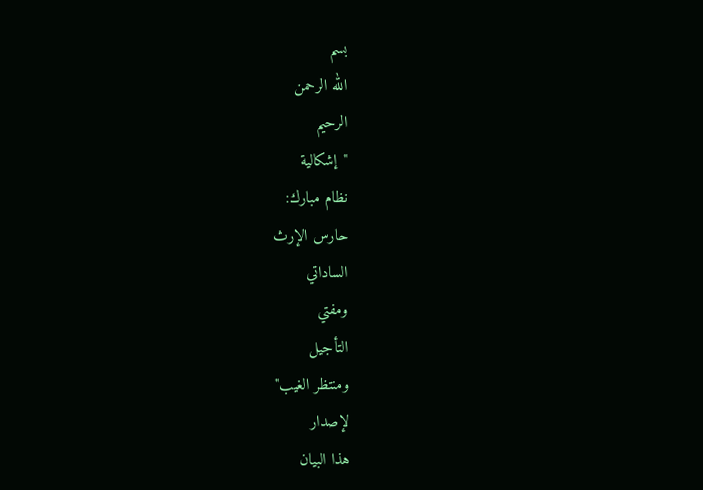بسم
الله الرحمن
الرحيم
"إشكالية
نظام مبارك:
حارس الإرث
الساداتي
ومفتي
التأجيل
ومنتظر الغيب"
لإصدار
هذا البيان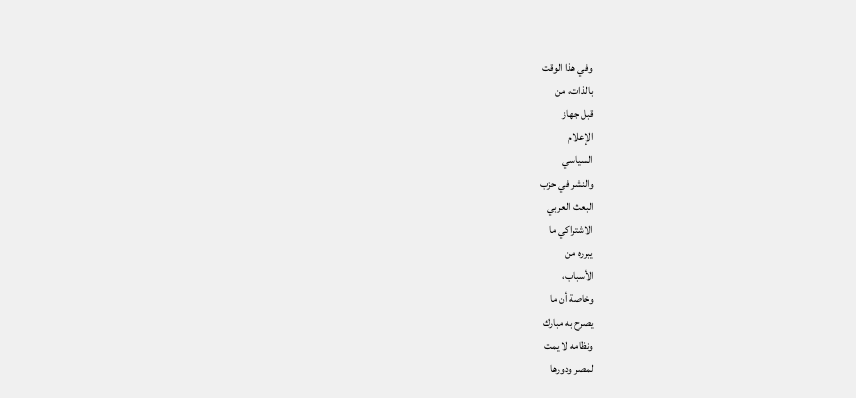وفي هذا الوقت
بالذات، من
قبل جهاز
الإعلام
السياسي
والنشر في حزب
البعث العربي
الاشتراكي ما
يبرره من
الأسباب،
وخاصة أن ما
يصرح به مبارك
ونظامه لا يمت
لمصر ودورها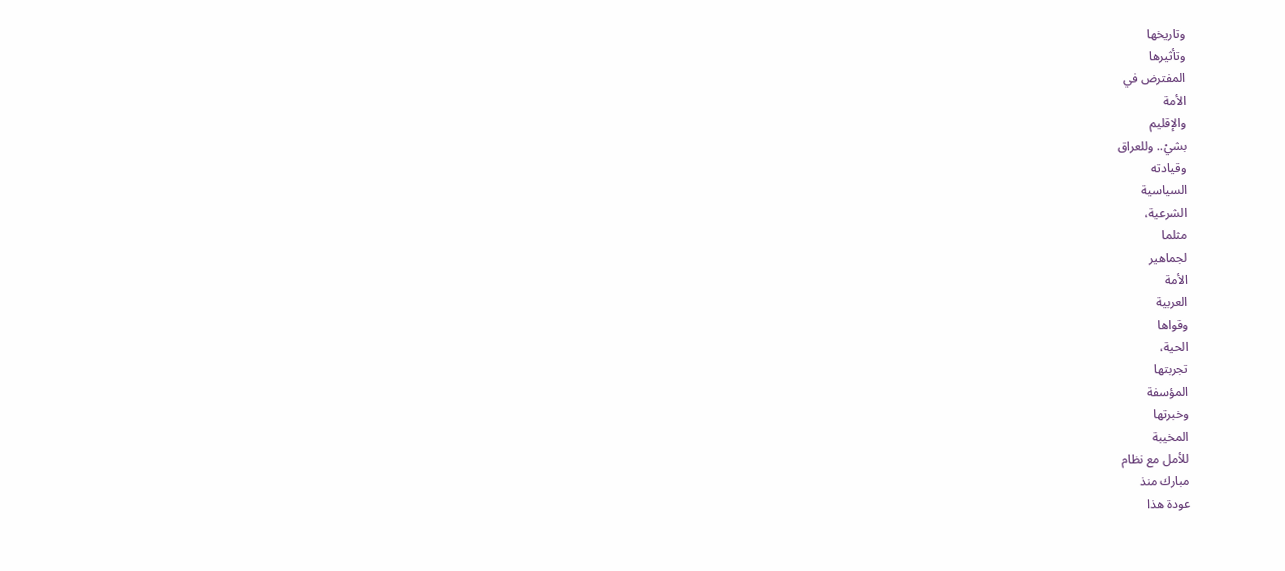وتاريخها
وتأثيرها
المفترض في
الأمة
والإقليم
بشيْ.. وللعراق
وقيادته
السياسية
الشرعية،
مثلما
لجماهير
الأمة
العربية
وقواها
الحية،
تجربتها
المؤسفة
وخبرتها
المخيبة
للأمل مع نظام
مبارك منذ
عودة هذا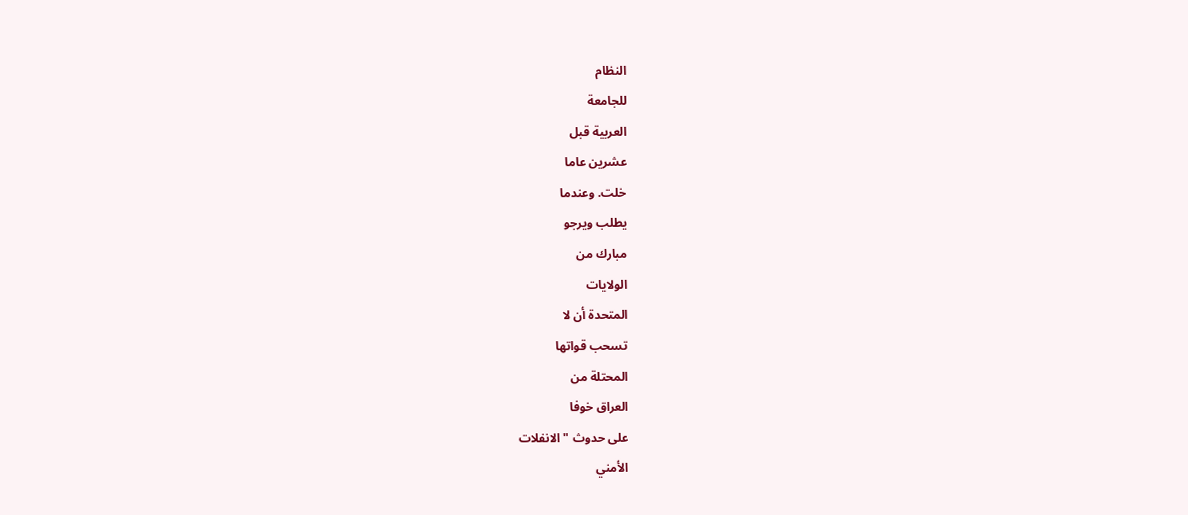النظام
للجامعة
العربية قبل
عشرين عاما
خلت. وعندما
يطلب ويرجو
مبارك من
الولايات
المتحدة أن لا
تسحب قواتها
المحتلة من
العراق خوفا
على حدوث "الانفلات
الأمني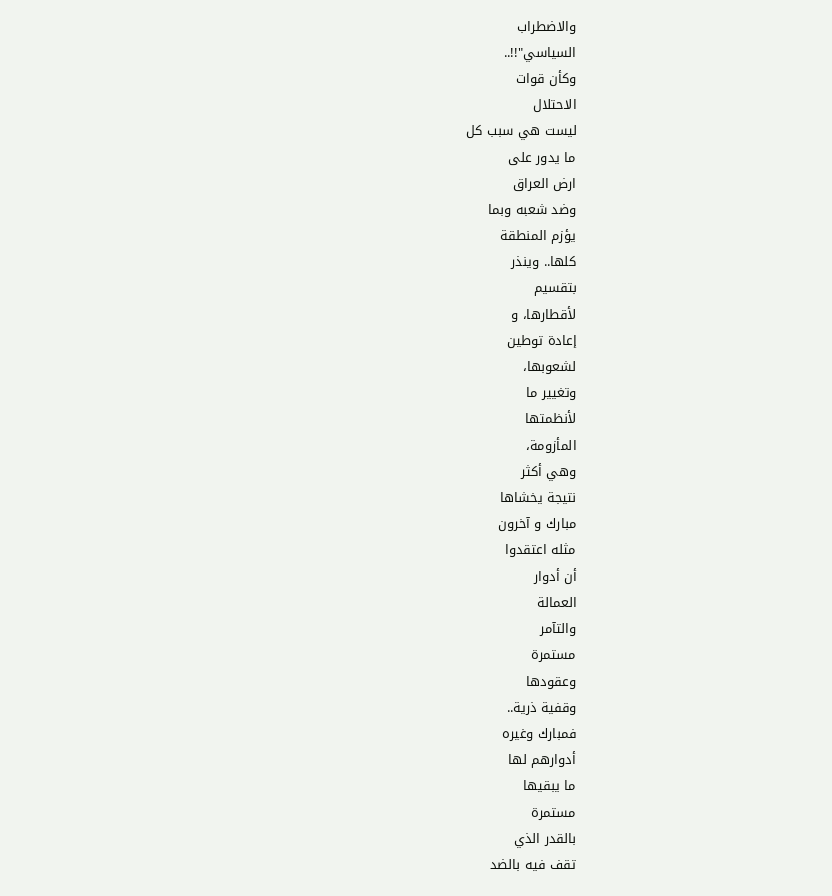والاضطراب
السياسي"!!..
وكأن قوات
الاحتلال
ليست هي سبب كل
ما يدور على
ارض العراق
وضد شعبه وبما
يؤزم المنطقة
كلها.. وينذر
بتقسيم
لأقطارها، و
إعادة توطين
لشعوبها،
وتغيير ما
لأنظمتها
المأزومة،
وهي أكثر
نتيجة يخشاها
مبارك و آخرون
مثله اعتقدوا
أن أدوار
العمالة
والتآمر
مستمرة
وعقودها
وقفية ذرية..
فمبارك وغيره
أدوارهم لها
ما يبقيها
مستمرة
بالقدر الذي
تقف فيه بالضد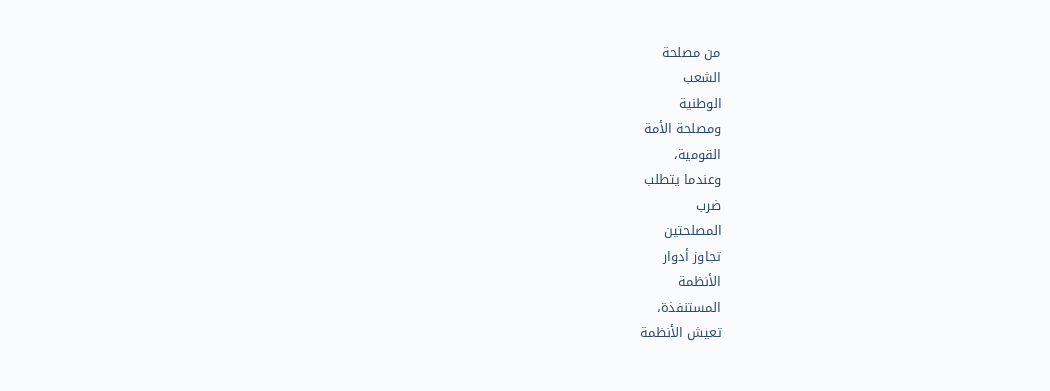من مصلحة
الشعب
الوطنية
ومصلحة الأمة
القومية،
وعندما يتطلب
ضرب
المصلحتين
تجاوز أدوار
الأنظمة
المستنفذة،
تعيش الأنظمة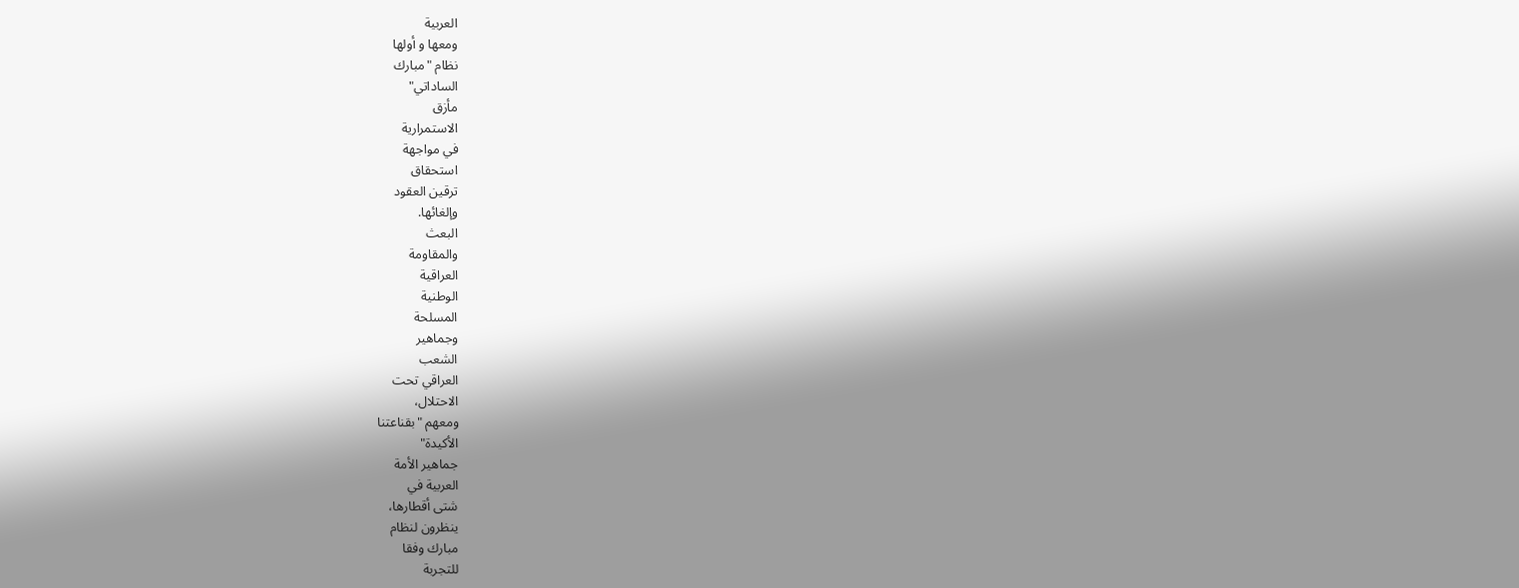العربية
ومعها و أولها
نظام "مبارك
الساداتي"
مأزق
الاستمرارية
في مواجهة
استحقاق
ترقين العقود
وإلغائها.
البعث
والمقاومة
العراقية
الوطنية
المسلحة
وجماهير
الشعب
العراقي تحت
الاحتلال،
ومعهم "بقناعتنا
الأكيدة"
جماهير الأمة
العربية في
شتى أقطارها،
ينظرون لنظام
مبارك وفقا
للتجربة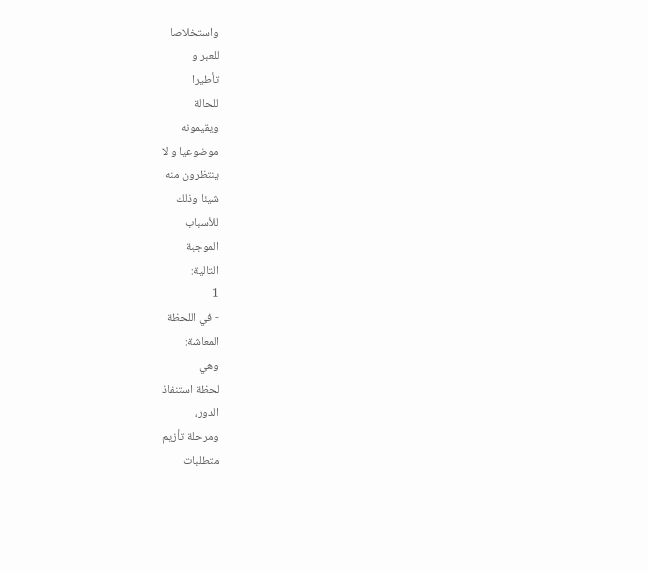واستخلاصا
للعبر و
تأطيرا
للحالة
ويقيمونه
موضوعيا و لا
ينتظرون منه
شيئا وذلك
للأسباب
الموجبة
التالية:
1
- في اللحظة
المعاشة:
وهي
لحظة استنفاذ
الدور،
ومرحلة تأزيم
متطلبات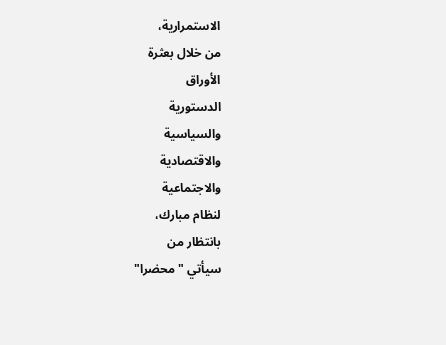الاستمرارية،
من خلال بعثرة
الأوراق
الدستورية
والسياسية
والاقتصادية
والاجتماعية
لنظام مبارك،
بانتظار من
سيأتي "محضرا"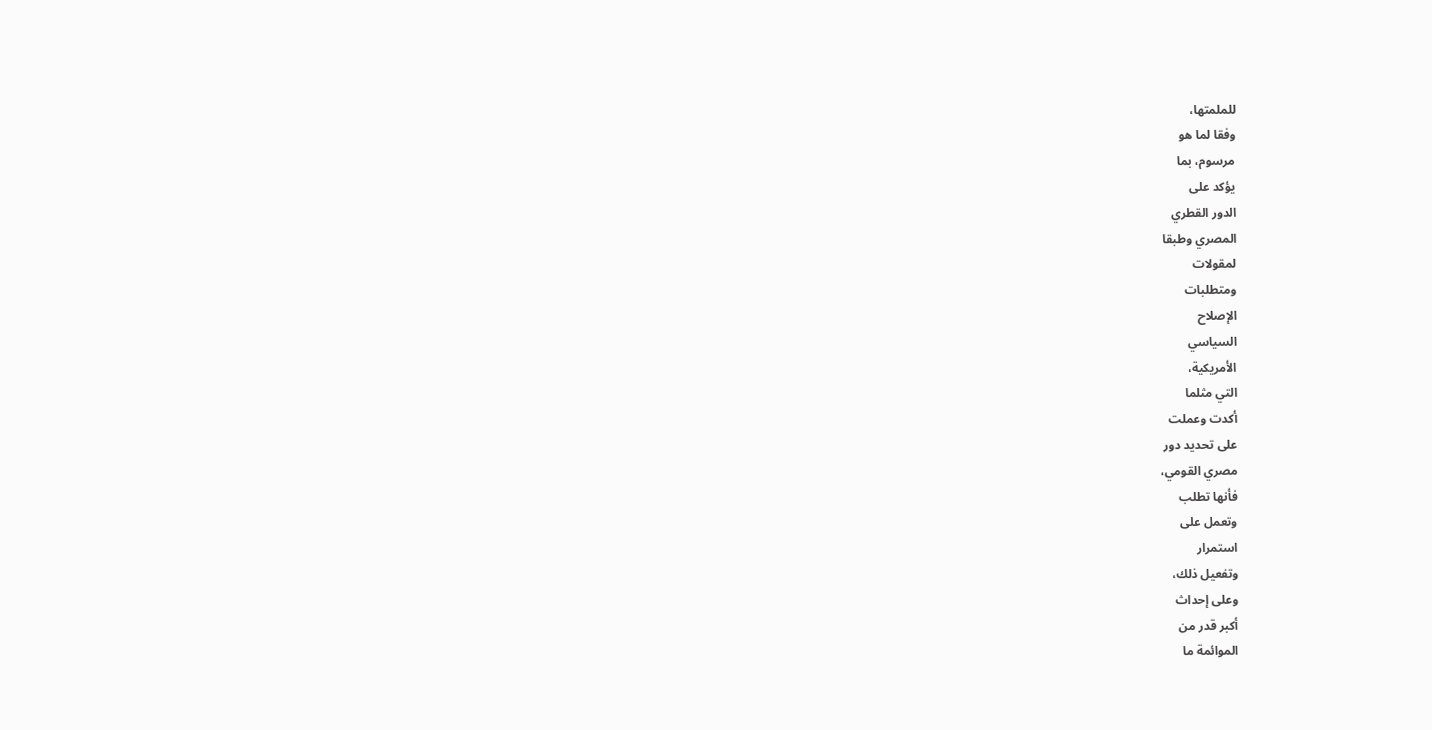للملمتها،
وفقا لما هو
مرسوم، بما
يؤكد على
الدور القطري
المصري وطبقا
لمقولات
ومتطلبات
الإصلاح
السياسي
الأمريكية،
التي مثلما
أكدت وعملت
على تحديد دور
مصري القومي،
فأنها تطلب
وتعمل على
استمرار
وتفعيل ذلك،
وعلى إحداث
أكبر قدر من
الموائمة ما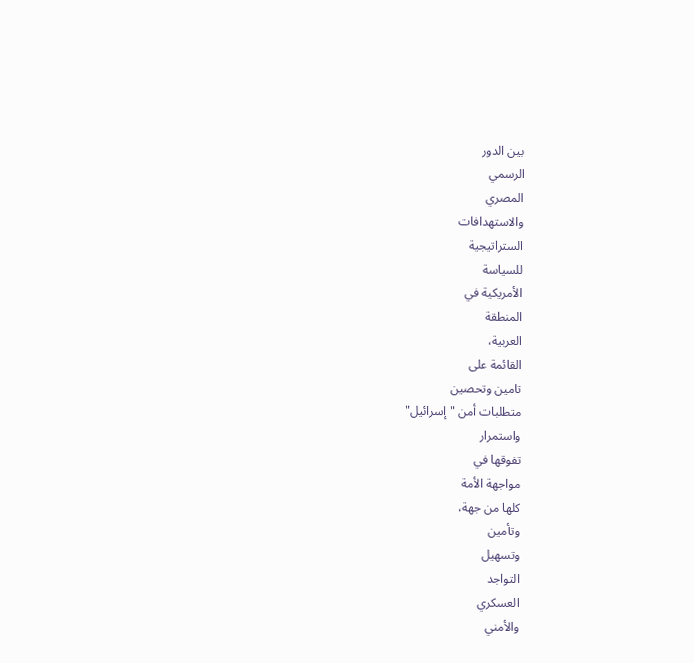بين الدور
الرسمي
المصري
والاستهدافات
الستراتيجية
للسياسة
الأمريكية في
المنطقة
العربية،
القائمة على
تامين وتحصين
متطلبات أمن "إسرائيل"
واستمرار
تفوقها في
مواجهة الأمة
كلها من جهة،
وتأمين
وتسهيل
التواجد
العسكري
والأمني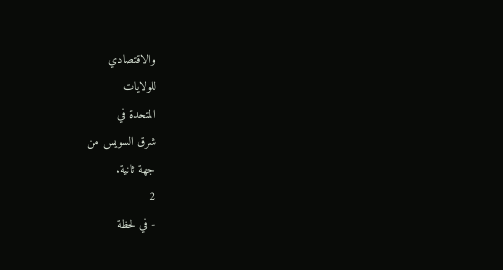والاقتصادي
للولايات
المتحدة في
شرق السويس من
جهة ثانية.
2
- في لحظة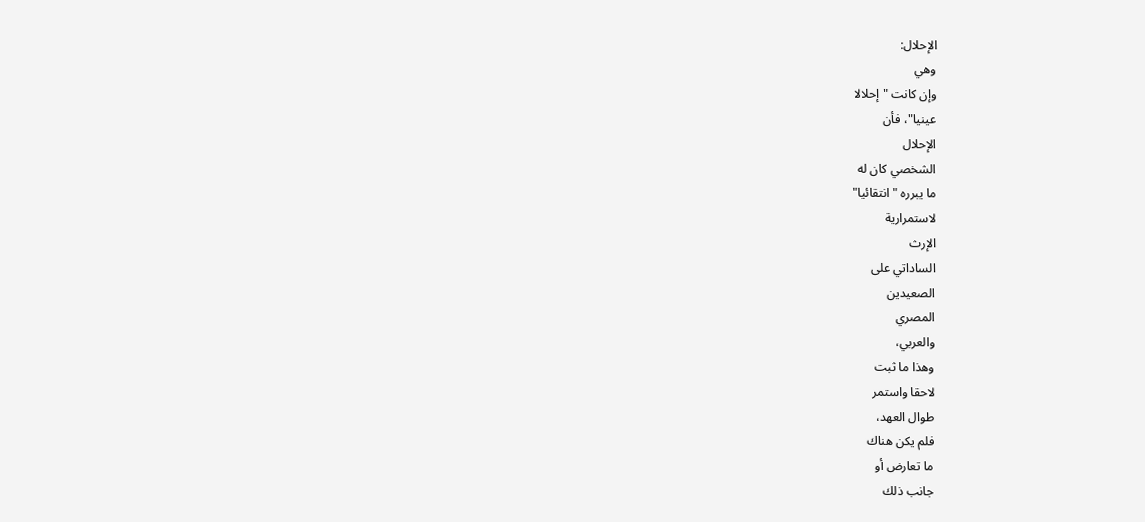الإحلال:
وهي
وإن كانت "إحلالا
عينيا"، فأن
الإحلال
الشخصي كان له
ما يبرره "انتقائيا"
لاستمرارية
الإرث
الساداتي على
الصعيدين
المصري
والعربي،
وهذا ما ثبت
لاحقا واستمر
طوال العهد،
فلم يكن هناك
ما تعارض أو
جانب ذلك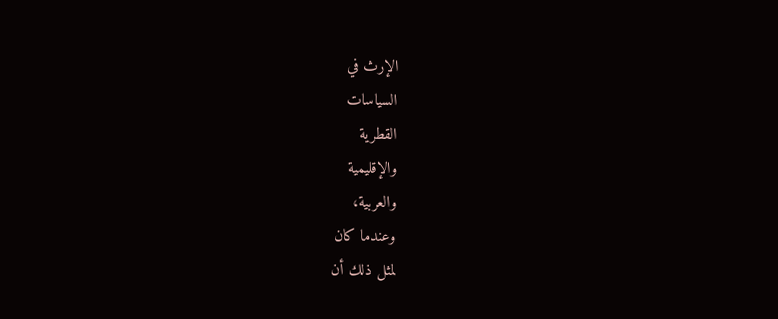الإرث في
السياسات
القطرية
والإقليمية
والعربية،
وعندما كان
لمثل ذلك أن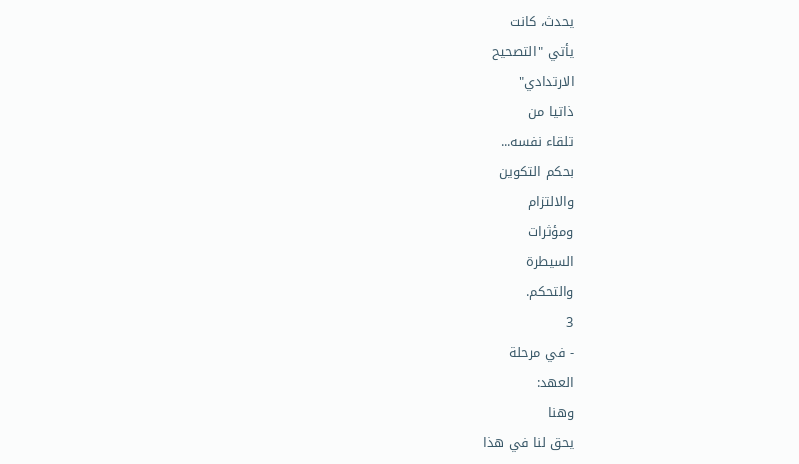يحدث، كانت
يأتي "التصحيح
الارتدادي"
ذاتيا من
تلقاء نفسه...
بحكم التكوين
والالتزام
ومؤثرات
السيطرة
والتحكم.
3
- في مرحلة
العهد:
وهنا
يحق لنا في هذا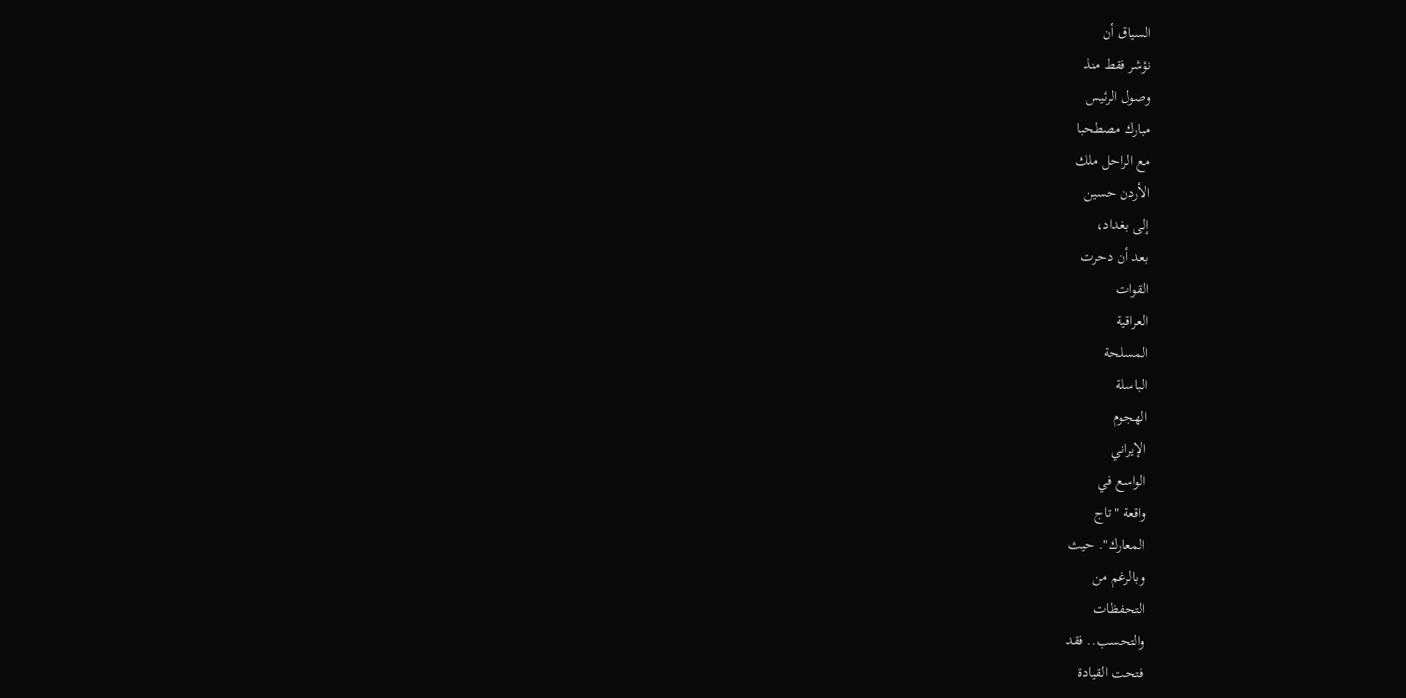السياق أن
نؤشر فقط منذ
وصول الرئيس
مبارك مصطحبا
مع الراحل ملك
الأردن حسين
إلى بغداد،
بعد أن دحرت
القوات
العراقية
المسلحة
الباسلة
الهجوم
الإيراني
الواسع في
واقعة "تاج
المعارك". حيث
وبالرغم من
التحفظات
والتحسب.. فقد
فتحت القيادة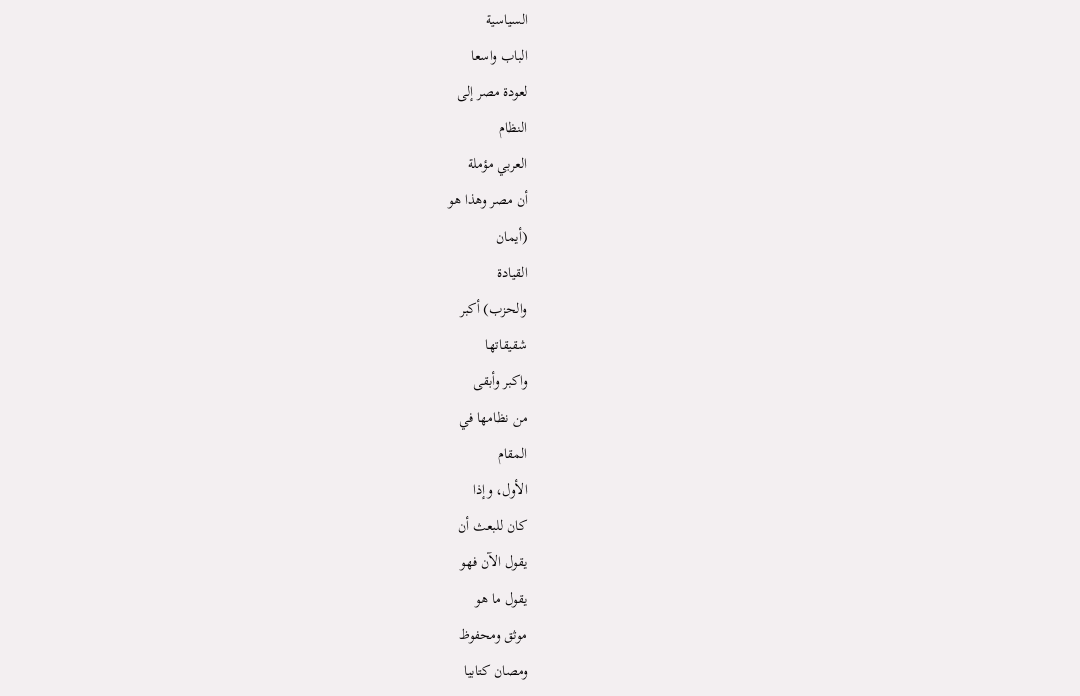السياسية
الباب واسعا
لعودة مصر إلى
النظام
العربي مؤملة
أن مصر وهذا هو
(أيمان
القيادة
والحزب) أكبر
شقيقاتها
واكبر وأبقى
من نظامها في
المقام
الأول، وإذا
كان للبعث أن
يقول الآن فهو
يقول ما هو
موثق ومحفوظ
ومصان كتابيا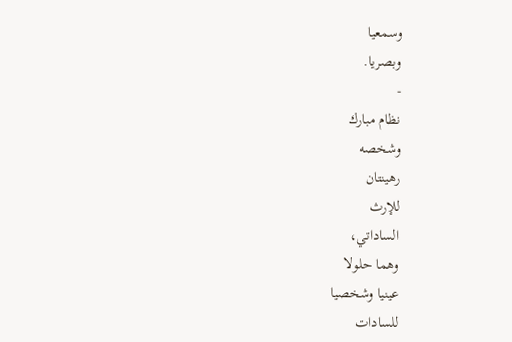وسمعيا
وبصريا.
-
نظام مبارك
وشخصه
رهينتان
للإرث
الساداتي،
وهما حلولا
عينيا وشخصيا
للسادات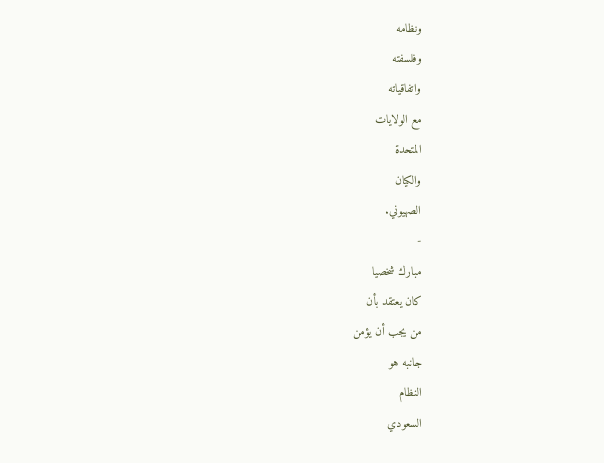ونظامه
وفلسفته
واتفاقياته
مع الولايات
المتحدة
والكيان
الصهيوني.
-
مبارك شخصيا
كان يعتقد بأن
من يجب أن يؤمن
جانبه هو
النظام
السعودي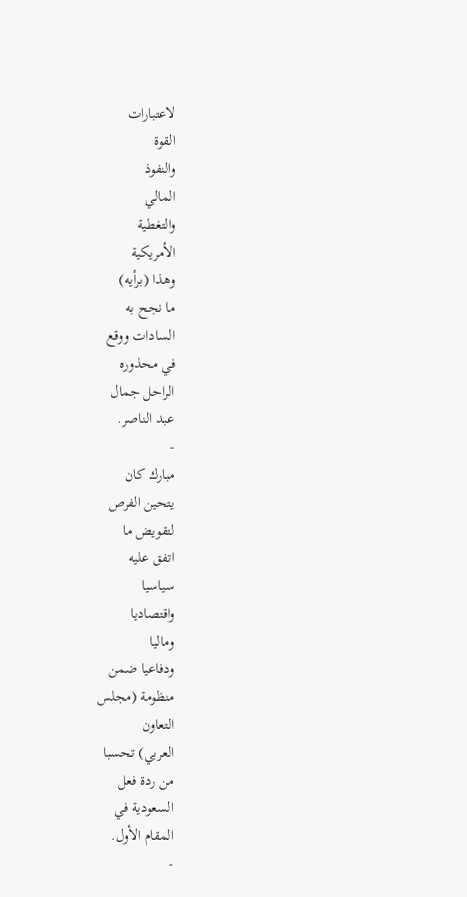لاعتبارات
القوة
والنفوذ
المالي
والتغطية
الأمريكية
وهذا (برأيه)
ما نجح به
السادات ووقع
في محذوره
الراحل جمال
عبد الناصر.
-
مبارك كان
يتحين الفرص
لتقويض ما
اتفق عليه
سياسيا
واقتصاديا
وماليا
ودفاعيا ضمن
منظومة (مجلس
التعاون
العربي) تحسبا
من ردة فعل
السعودية في
المقام الأول.
-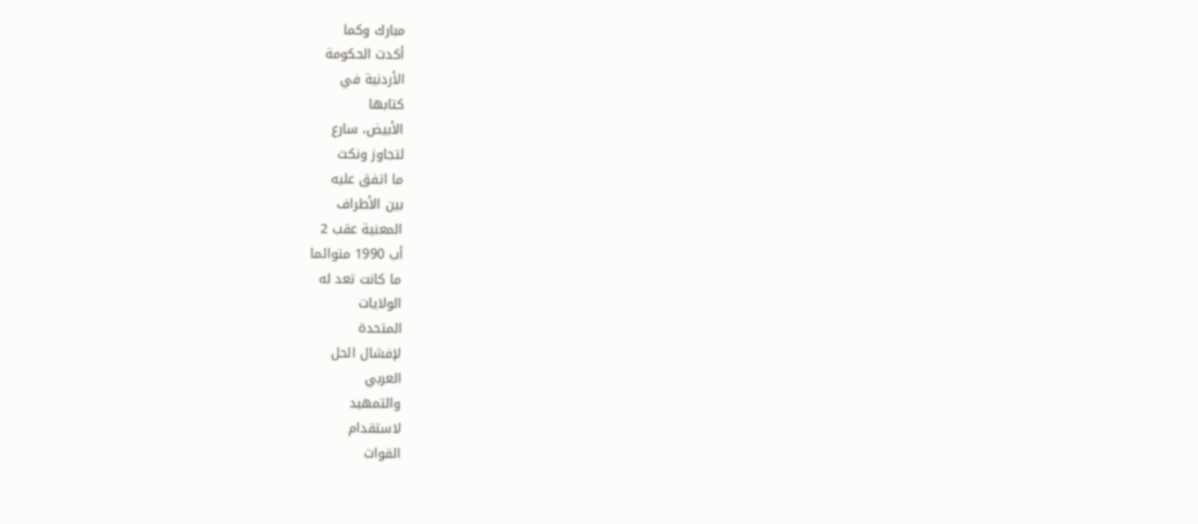مبارك وكما
أكدت الحكومة
الأردنية في
كتابها
الأبيض، سارع
لتجاوز ونكث
ما اتفق عليه
بين الأطراف
المعنية عقب 2
أب 1990 متوائما
ما كانت تعد له
الولايات
المتحدة
لإفشال الحل
العربي
والتمهيد
لاستقدام
القوات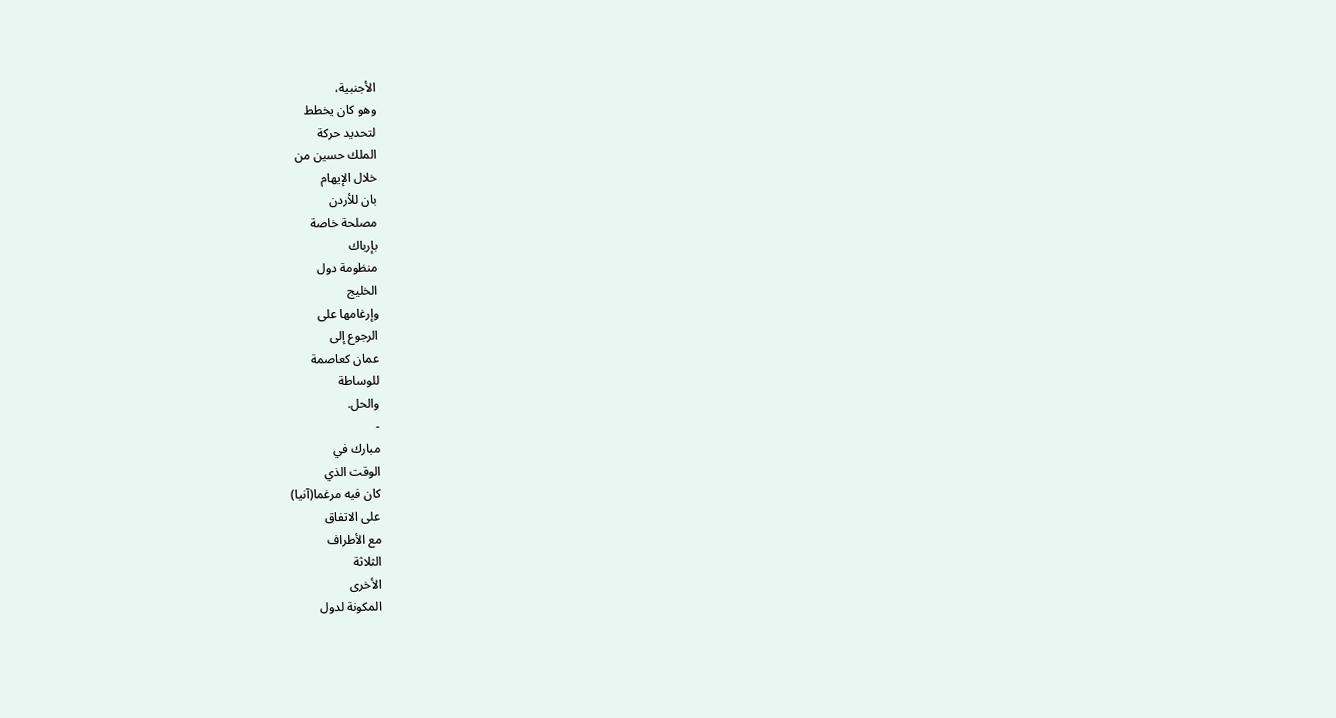الأجنبية،
وهو كان يخطط
لتحديد حركة
الملك حسين من
خلال الإيهام
بان للأردن
مصلحة خاصة
بإرباك
منظومة دول
الخليج
وإرغامها على
الرجوع إلى
عمان كعاصمة
للوساطة
والحل.
-
مبارك في
الوقت الذي
كان فيه مرغما(آنيا)
على الاتفاق
مع الأطراف
الثلاثة
الأخرى
المكونة لدول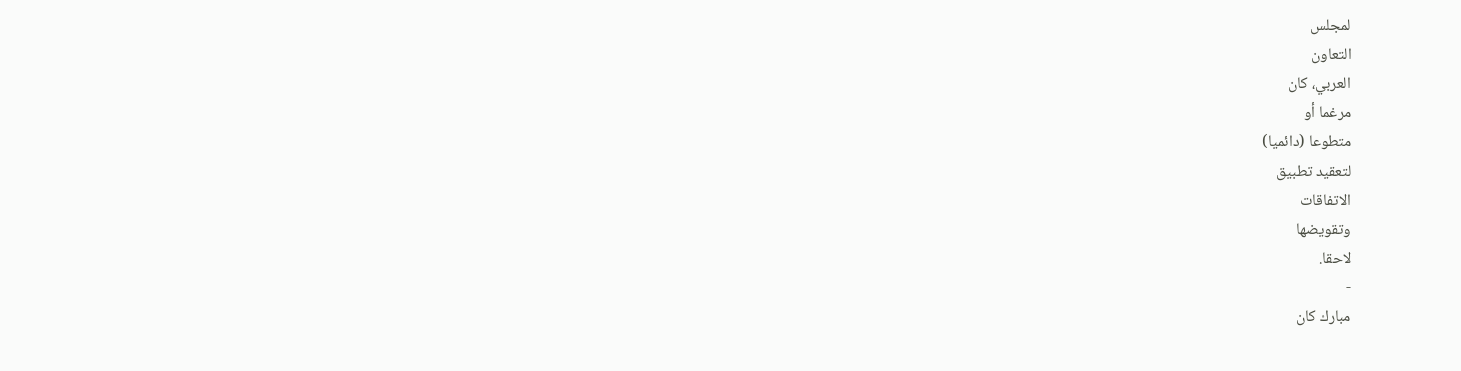لمجلس
التعاون
العربي، كان
مرغما أو
متطوعا (دائميا)
لتعقيد تطبيق
الاتفاقات
وتقويضها
لاحقا.
-
مبارك كان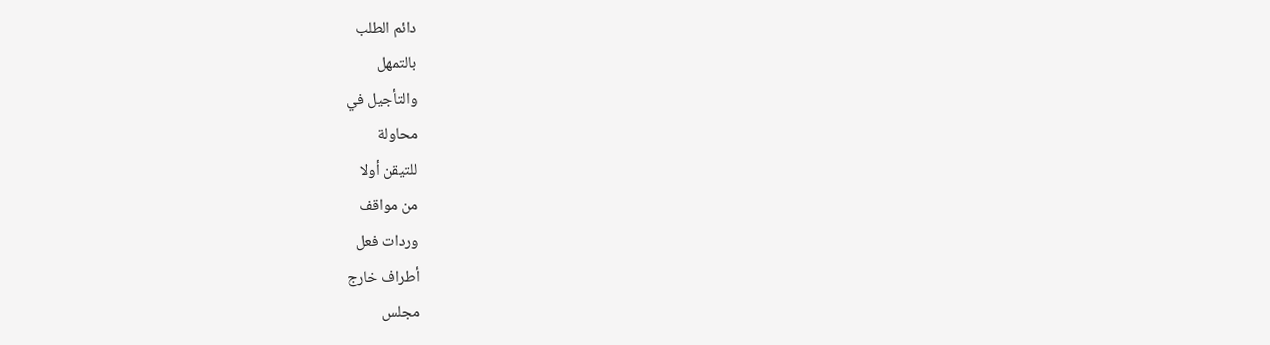دائم الطلب
بالتمهل
والتأجيل في
محاولة
للتيقن أولا
من مواقف
وردات فعل
أطراف خارج
مجلس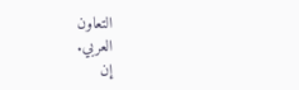التعاون
العربي.
إن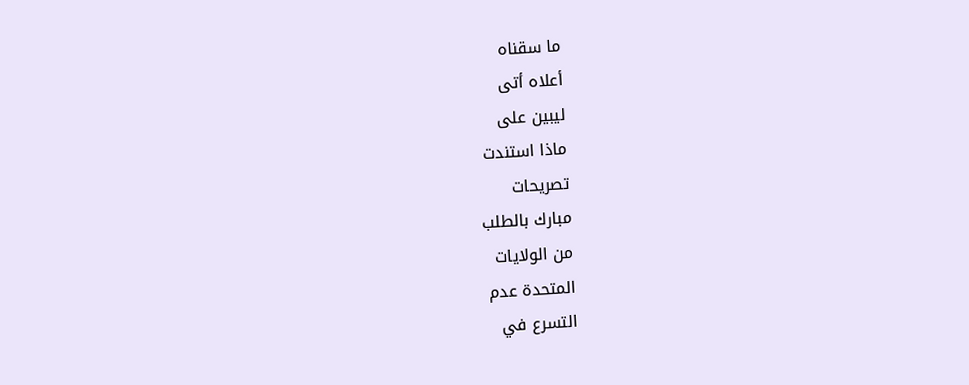ما سقناه
أعلاه أتى
ليبين على
ماذا استندت
تصريحات
مبارك بالطلب
من الولايات
المتحدة عدم
التسرع في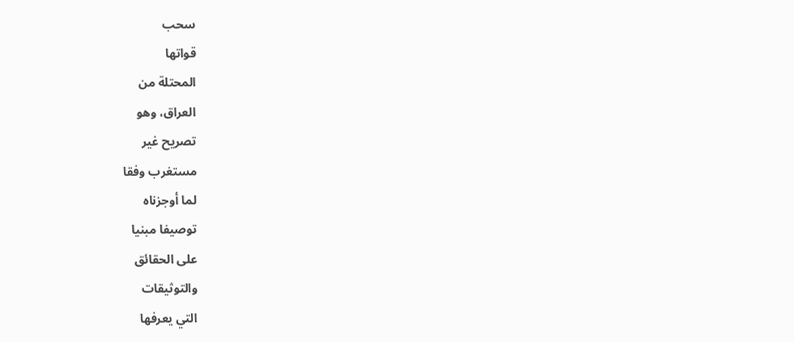سحب
قواتها
المحتلة من
العراق، وهو
تصريح غير
مستغرب وفقا
لما أوجزناه
توصيفا مبنيا
على الحقائق
والتوثيقات
التي يعرفها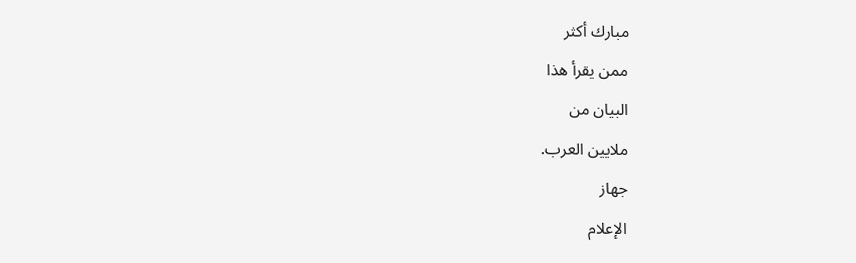مبارك أكثر
ممن يقرأ هذا
البيان من
ملايين العرب.
جهاز
الإعلام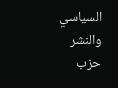السياسي
والنشر
حزب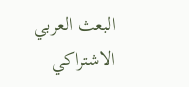البعث العربي
الاشتراكي